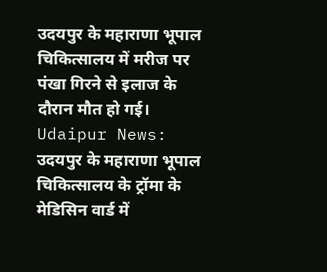उदयपुर के महाराणा भूपाल चिकित्सालय में मरीज पर पंखा गिरने से इलाज के दौरान मौत हो गई।
Udaipur News: उदयपुर के महाराणा भूपाल चिकित्सालय के ट्रॉमा के मेडिसिन वार्ड में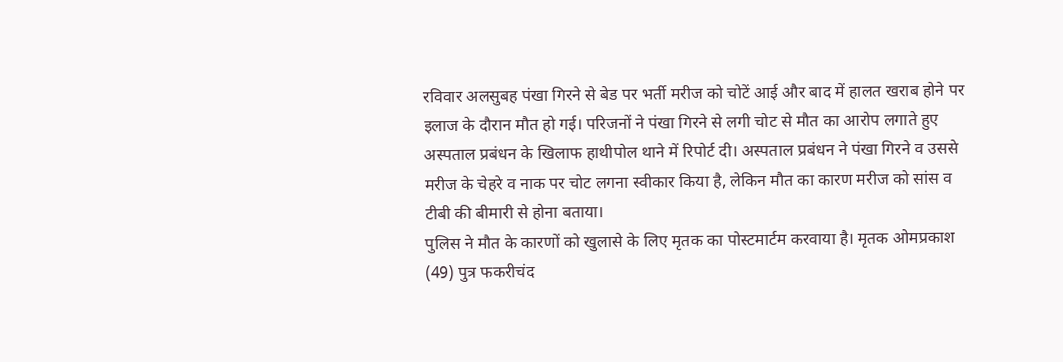रविवार अलसुबह पंखा गिरने से बेड पर भर्ती मरीज को चोटें आई और बाद में हालत खराब होने पर इलाज के दौरान मौत हो गई। परिजनों ने पंखा गिरने से लगी चोट से मौत का आरोप लगाते हुए अस्पताल प्रबंधन के खिलाफ हाथीपोल थाने में रिपोर्ट दी। अस्पताल प्रबंधन ने पंखा गिरने व उससे मरीज के चेहरे व नाक पर चोट लगना स्वीकार किया है, लेकिन मौत का कारण मरीज को सांस व टीबी की बीमारी से होना बताया।
पुलिस ने मौत के कारणों को खुलासे के लिए मृतक का पोस्टमार्टम करवाया है। मृतक ओमप्रकाश (49) पुत्र फकरीचंद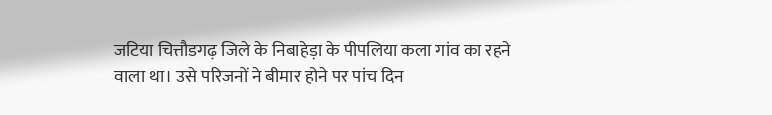जटिया चित्तौडगढ़ जिले के निबाहेड़ा के पीपलिया कला गांव का रहने वाला था। उसे परिजनों ने बीमार होने पर पांच दिन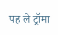पह ले ट्रॉमा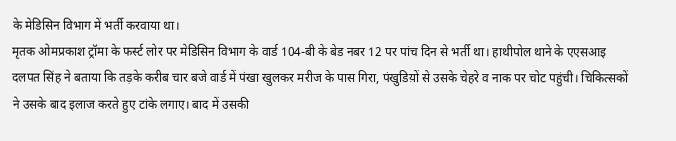के मेडिसिन विभाग में भर्ती करवाया था।
मृतक ओमप्रकाश ट्रॉमा के फर्स्ट लोर पर मेडिसिन विभाग के वार्ड 104-बी के बेड नबर 12 पर पांच दिन से भर्ती था। हाथीपोल थाने के एएसआइ दलपत सिंह ने बताया कि तड़के करीब चार बजे वार्ड में पंखा खुलकर मरीज के पास गिरा, पंखुडिय़ों से उसके चेहरे व नाक पर चोट पहुंची। चिकित्सकों ने उसके बाद इलाज करते हुए टांके लगाए। बाद में उसकी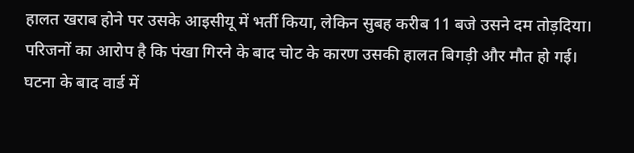हालत खराब होने पर उसके आइसीयू में भर्ती किया, लेकिन सुबह करीब 11 बजे उसने दम तोड़दिया।
परिजनों का आरोप है कि पंखा गिरने के बाद चोट के कारण उसकी हालत बिगड़ी और मौत हो गई। घटना के बाद वार्ड में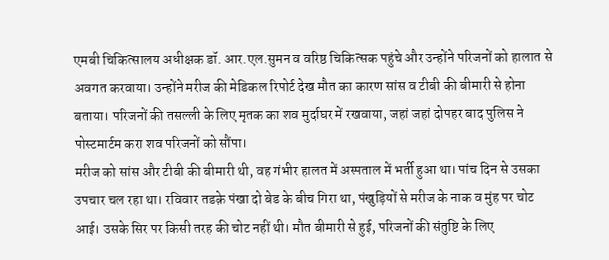एमबी चिकित्सालय अधीक्षक डॉ. आर.एल.सुमन व वरिष्ठ चिकित्सक पहुंचे और उन्होंने परिजनों को हालात से अवगत करवाया। उन्होंने मरीज की मेडिकल रिपोर्ट देख मौत का कारण सांस व टीबी की बीमारी से होना बताया। परिजनों की तसल्ली के लिए मृतक का शव मुर्दाघर में रखवाया, जहां जहां दोपहर बाद पुलिस ने पोस्टमार्टम करा शव परिजनों को सौंपा।
मरीज को सांस और टीबी की बीमारी थी, वह गंभीर हालत में अस्पताल में भर्ती हुआ था। पांच दिन से उसका उपचार चल रहा था। रविवार तडक़े पंखा दो बेड के बीच गिरा था, पंखुड़ियों से मरीज के नाक व मुंह पर चोट आई। उसके सिर पर किसी तरह की चोट नहीं थी। मौत बीमारी से हुई, परिजनों की संतुष्टि के लिए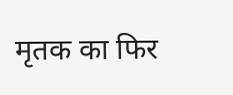मृतक का फिर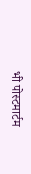भी पोस्टमार्टम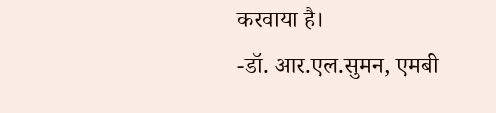करवाया है।
-डॉ. आर.एल.सुमन, एमबी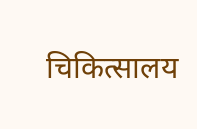चिकित्सालय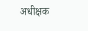अधीक्षक